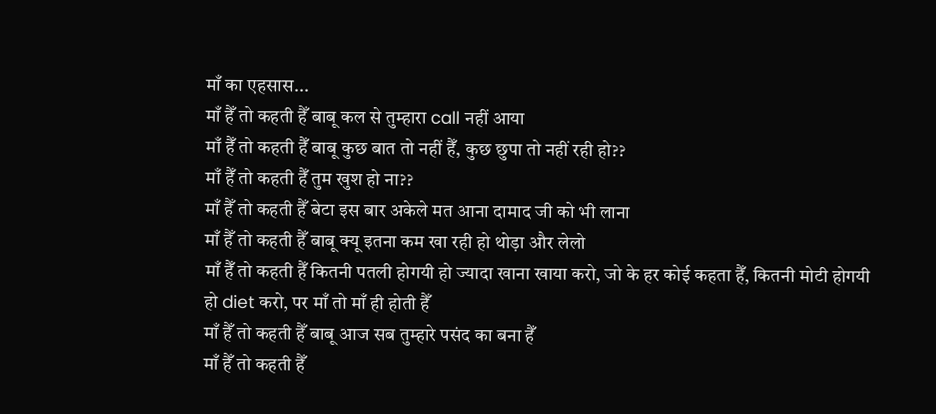माँ का एहसास...
माँ हैँ तो कहती हैँ बाबू कल से तुम्हारा call नहीं आया
माँ हैँ तो कहती हैँ बाबू कुछ बात तो नहीं हैँ, कुछ छुपा तो नहीं रही हो??
माँ हैँ तो कहती हैँ तुम खुश हो ना??
माँ हैँ तो कहती हैँ बेटा इस बार अकेले मत आना दामाद जी को भी लाना
माँ हैँ तो कहती हैँ बाबू क्यू इतना कम खा रही हो थोड़ा और लेलो
माँ हैँ तो कहती हैँ कितनी पतली होगयी हो ज्यादा खाना खाया करो, जो के हर कोई कहता हैँ, कितनी मोटी होगयी हो diet करो, पर माँ तो माँ ही होती हैँ
माँ हैँ तो कहती हैँ बाबू आज सब तुम्हारे पसंद का बना हैँ
माँ हैँ तो कहती हैँ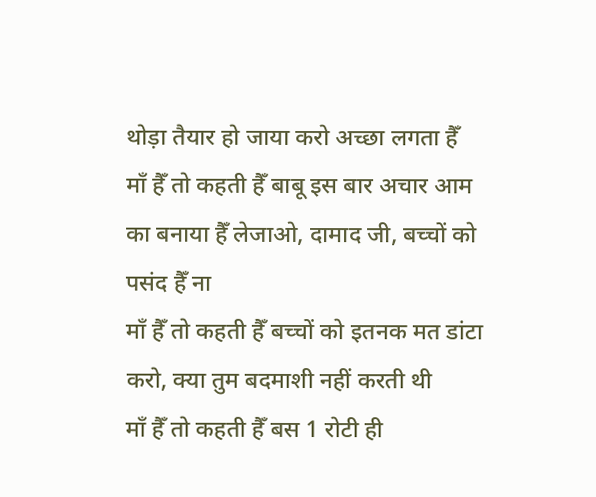थोड़ा तैयार हो जाया करो अच्छा लगता हैँ
माँ हैँ तो कहती हैँ बाबू इस बार अचार आम का बनाया हैँ लेजाओ, दामाद जी, बच्चों को पसंद हैँ ना
माँ हैँ तो कहती हैँ बच्चों को इतनक मत डांटा करो, क्या तुम बदमाशी नहीं करती थी
माँ हैँ तो कहती हैँ बस 1 रोटी ही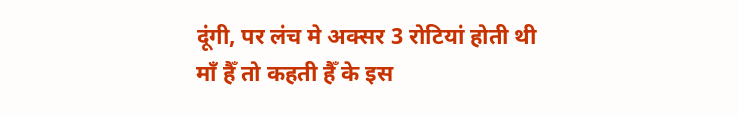दूंगी, पर लंच मे अक्सर 3 रोटियां होती थी
माँ हैँ तो कहती हैँ के इस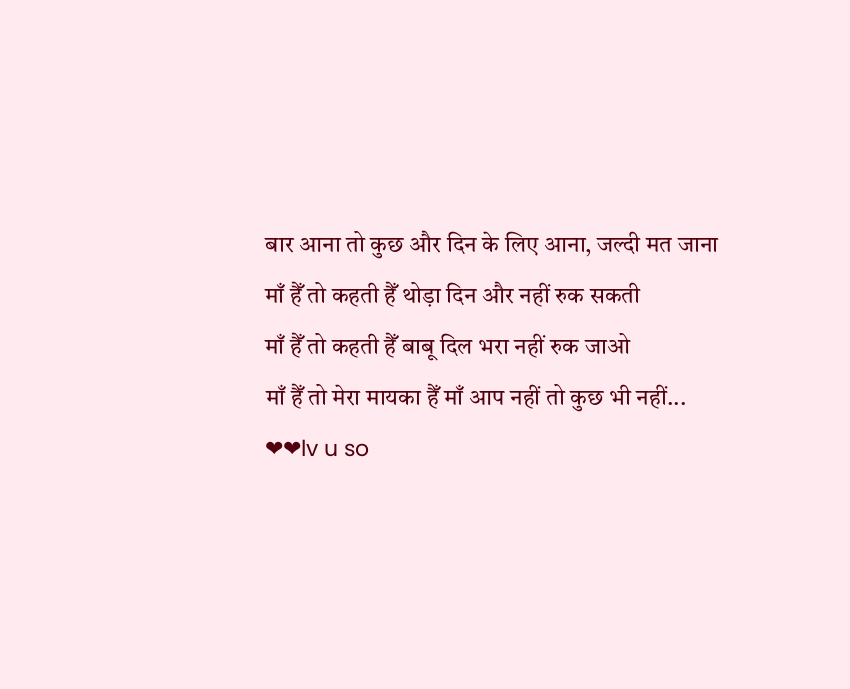बार आना तो कुछ और दिन के लिए आना, जल्दी मत जाना
माँ हैँ तो कहती हैँ थोड़ा दिन और नहीं रुक सकती
माँ हैँ तो कहती हैँ बाबू दिल भरा नहीं रुक जाओ
माँ हैँ तो मेरा मायका हैँ माँ आप नहीं तो कुछ भी नहीं...
❤❤lv u so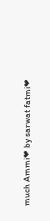much Ammi❤ by sarwat fatmi❤